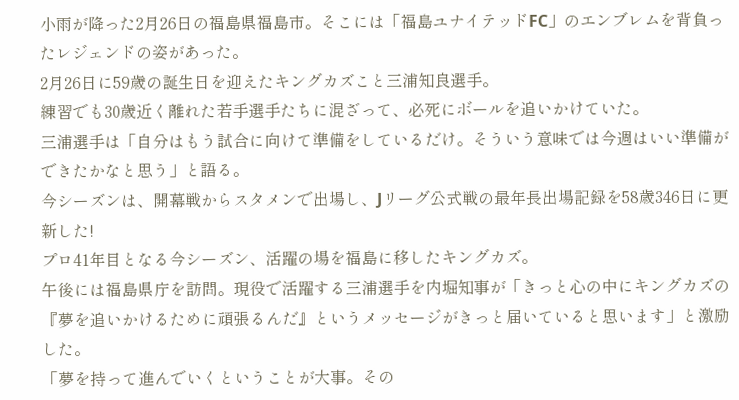小雨が降った2月26日の福島県福島市。そこには「福島ユナイテッドFC」のエンブレムを背負ったレジェンドの姿があった。
2月26日に59歳の誕生日を迎えたキングカズこと三浦知良選手。
練習でも30歳近く離れた若手選手たちに混ざって、必死にボールを追いかけていた。
三浦選手は「自分はもう試合に向けて準備をしているだけ。そういう意味では今週はいい準備ができたかなと思う」と語る。
今シーズンは、開幕戦からスタメンで出場し、Jリーグ公式戦の最年長出場記録を58歳346日に更新した!
プロ41年目となる今シーズン、活躍の場を福島に移したキングカズ。
午後には福島県庁を訪問。現役で活躍する三浦選手を内堀知事が「きっと心の中にキングカズの『夢を追いかけるために頑張るんだ』というメッセージがきっと届いていると思います」と激励した。
「夢を持って進んでいくということが大事。その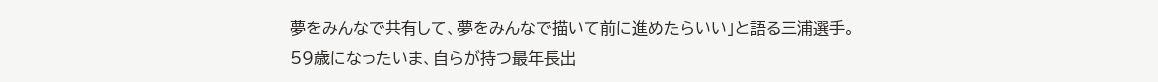夢をみんなで共有して、夢をみんなで描いて前に進めたらいい」と語る三浦選手。
59歳になったいま、自らが持つ最年長出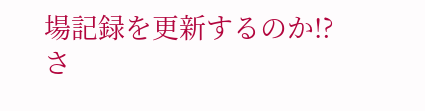場記録を更新するのか!?さ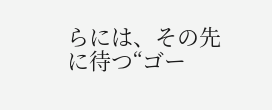らには、その先に待つ“ゴー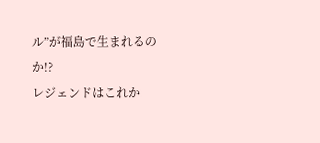ル”が福島で生まれるのか!?
レジェンドはこれか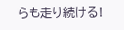らも走り続ける!